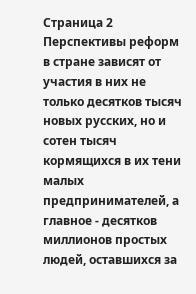Cтраница 2
Перспективы реформ в стране зависят от участия в них не только десятков тысяч новых русских, но и сотен тысяч кормящихся в их тени малых предпринимателей, а главное - десятков миллионов простых людей, оставшихся за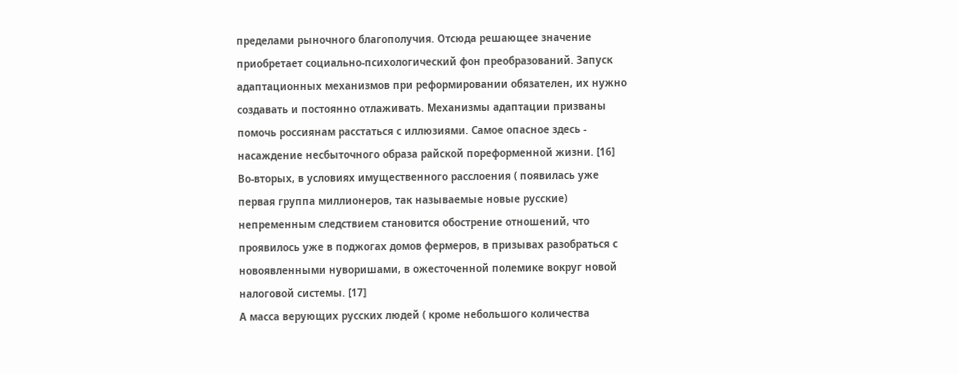пределами рыночного благополучия. Отсюда решающее значение приобретает социально-психологический фон преобразований. Запуск адаптационных механизмов при реформировании обязателен, их нужно создавать и постоянно отлаживать. Механизмы адаптации призваны помочь россиянам расстаться с иллюзиями. Самое опасное здесь - насаждение несбыточного образа райской пореформенной жизни. [16]
Во-вторых, в условиях имущественного расслоения ( появилась уже первая группа миллионеров, так называемые новые русские) непременным следствием становится обострение отношений, что проявилось уже в поджогах домов фермеров, в призывах разобраться с новоявленными нуворишами, в ожесточенной полемике вокруг новой налоговой системы. [17]
А масса верующих русских людей ( кроме небольшого количества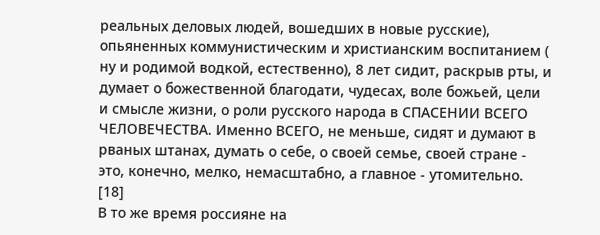реальных деловых людей, вошедших в новые русские), опьяненных коммунистическим и христианским воспитанием ( ну и родимой водкой, естественно), 8 лет сидит, раскрыв рты, и думает о божественной благодати, чудесах, воле божьей, цели и смысле жизни, о роли русского народа в СПАСЕНИИ ВСЕГО ЧЕЛОВЕЧЕСТВА. Именно ВСЕГО, не меньше, сидят и думают в рваных штанах, думать о себе, о своей семье, своей стране - это, конечно, мелко, немасштабно, а главное - утомительно. [18]
В то же время россияне на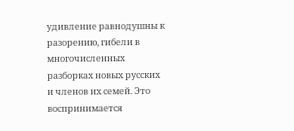удивление равнодушны к разорению, гибели в многочисленных разборках новых русских и членов их семей. Это воспринимается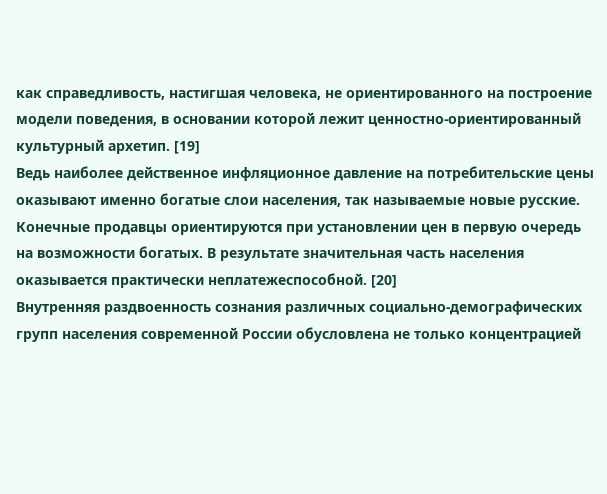как справедливость, настигшая человека, не ориентированного на построение модели поведения, в основании которой лежит ценностно-ориентированный культурный архетип. [19]
Ведь наиболее действенное инфляционное давление на потребительские цены оказывают именно богатые слои населения, так называемые новые русские. Конечные продавцы ориентируются при установлении цен в первую очередь на возможности богатых. В результате значительная часть населения оказывается практически неплатежеспособной. [20]
Внутренняя раздвоенность сознания различных социально-демографических групп населения современной России обусловлена не только концентрацией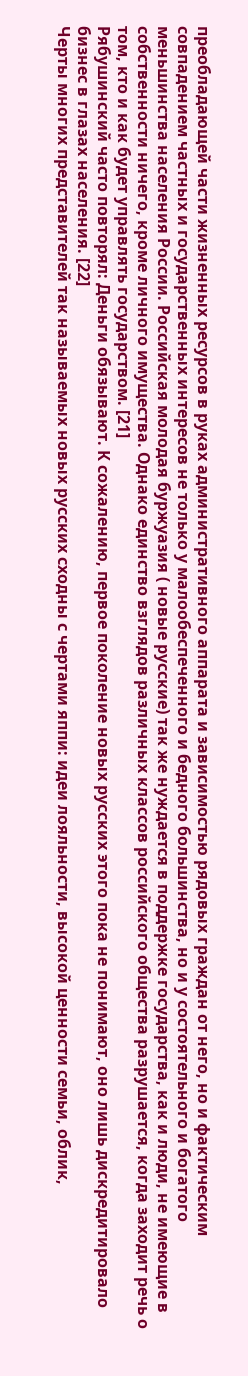преобладающей части жизненных ресурсов в руках административного аппарата и зависимостью рядовых граждан от него, но и фактическим совпадением частных и государственных интересов не только у малообеспеченного и бедного большинства, но и у состоятельного и богатого меньшинства населения России. Российская молодая буржуазия ( новые русские) так же нуждается в поддержке государства, как и люди, не имеющие в собственности ничего, кроме личного имущества. Однако единство взглядов различных классов российского общества разрушается, когда заходит речь о том, кто и как будет управлять государством. [21]
Рябушинский часто повторял: Деньги обязывают. К сожалению, первое поколение новых русских этого пока не понимают, оно лишь дискредитировало бизнес в глазах населения. [22]
Черты многих представителей так называемых новых русских сходны с чертами яппи: идеи лояльности, высокой ценности семьи, облик,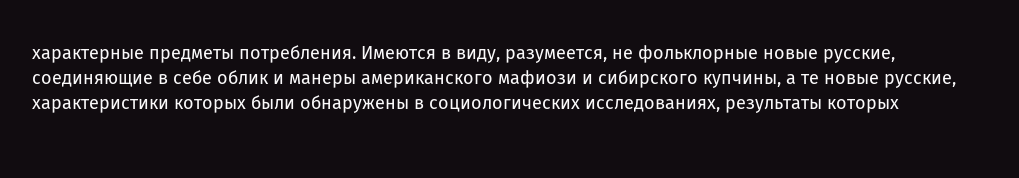характерные предметы потребления. Имеются в виду, разумеется, не фольклорные новые русские, соединяющие в себе облик и манеры американского мафиози и сибирского купчины, а те новые русские, характеристики которых были обнаружены в социологических исследованиях, результаты которых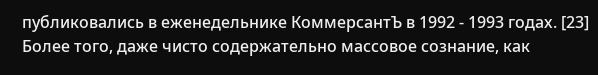публиковались в еженедельнике КоммерсантЪ в 1992 - 1993 годах. [23]
Более того, даже чисто содержательно массовое сознание, как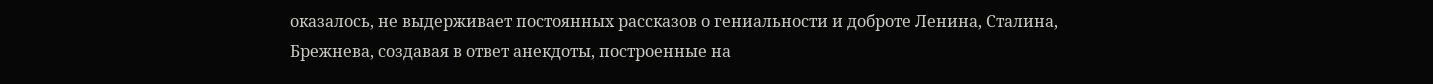оказалось, не выдерживает постоянных рассказов о гениальности и доброте Ленина, Сталина, Брежнева, создавая в ответ анекдоты, построенные на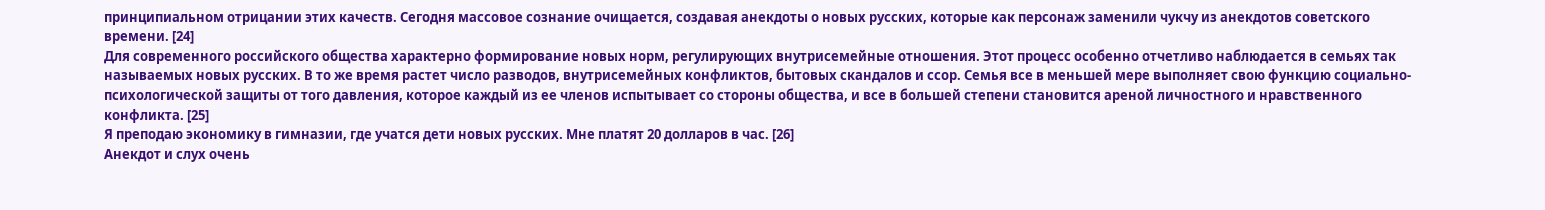принципиальном отрицании этих качеств. Сегодня массовое сознание очищается, создавая анекдоты о новых русских, которые как персонаж заменили чукчу из анекдотов советского времени. [24]
Для современного российского общества характерно формирование новых норм, регулирующих внутрисемейные отношения. Этот процесс особенно отчетливо наблюдается в семьях так называемых новых русских. В то же время растет число разводов, внутрисемейных конфликтов, бытовых скандалов и ссор. Семья все в меньшей мере выполняет свою функцию социально-психологической защиты от того давления, которое каждый из ее членов испытывает со стороны общества, и все в большей степени становится ареной личностного и нравственного конфликта. [25]
Я преподаю экономику в гимназии, где учатся дети новых русских. Мне платят 20 долларов в час. [26]
Анекдот и слух очень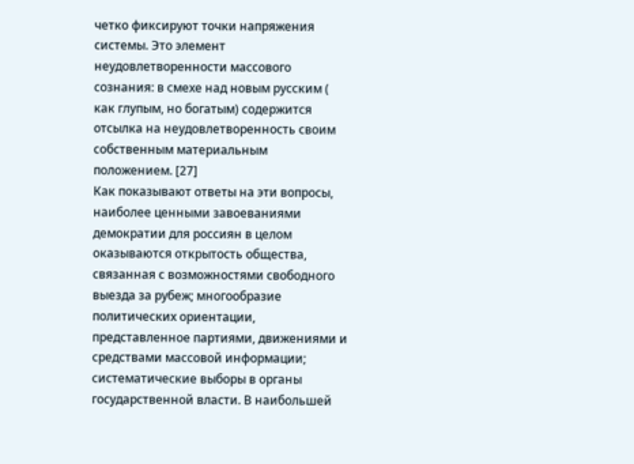четко фиксируют точки напряжения системы. Это элемент неудовлетворенности массового сознания: в смехе над новым русским ( как глупым, но богатым) содержится отсылка на неудовлетворенность своим собственным материальным положением. [27]
Как показывают ответы на эти вопросы, наиболее ценными завоеваниями демократии для россиян в целом оказываются открытость общества, связанная с возможностями свободного выезда за рубеж; многообразие политических ориентации, представленное партиями, движениями и средствами массовой информации; систематические выборы в органы государственной власти. В наибольшей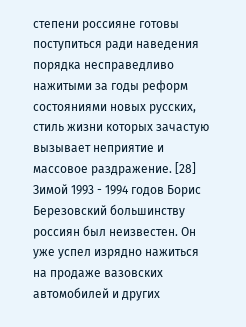степени россияне готовы поступиться ради наведения порядка несправедливо нажитыми за годы реформ состояниями новых русских, стиль жизни которых зачастую вызывает неприятие и массовое раздражение. [28]
Зимой 1993 - 1994 годов Борис Березовский большинству россиян был неизвестен. Он уже успел изрядно нажиться на продаже вазовских автомобилей и других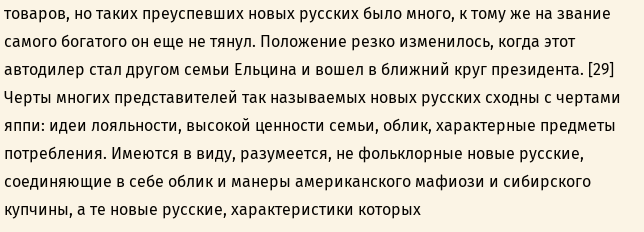товаров, но таких преуспевших новых русских было много, к тому же на звание самого богатого он еще не тянул. Положение резко изменилось, когда этот автодилер стал другом семьи Ельцина и вошел в ближний круг президента. [29]
Черты многих представителей так называемых новых русских сходны с чертами яппи: идеи лояльности, высокой ценности семьи, облик, характерные предметы потребления. Имеются в виду, разумеется, не фольклорные новые русские, соединяющие в себе облик и манеры американского мафиози и сибирского купчины, а те новые русские, характеристики которых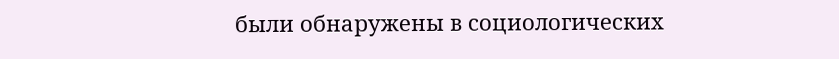были обнаружены в социологических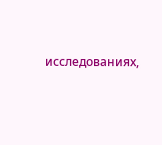исследованиях,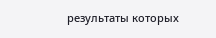результаты которых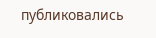публиковались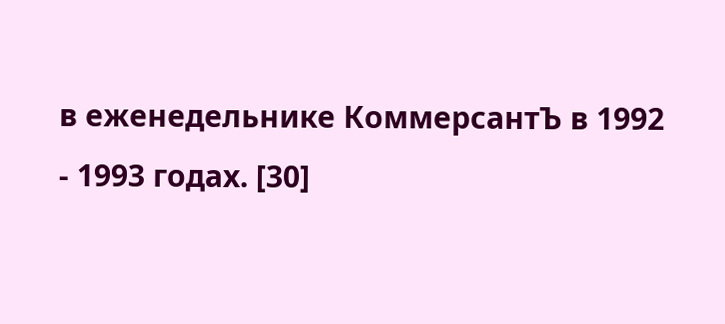в еженедельнике КоммерсантЪ в 1992 - 1993 годах. [30]